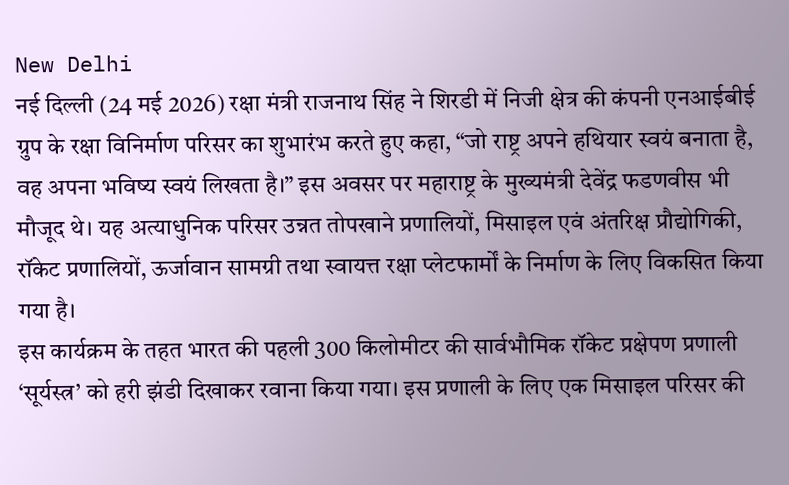New Delhi
नई दिल्ली (24 मई 2026) रक्षा मंत्री राजनाथ सिंह ने शिरडी में निजी क्षेत्र की कंपनी एनआईबीई ग्रुप के रक्षा विनिर्माण परिसर का शुभारंभ करते हुए कहा, “जो राष्ट्र अपने हथियार स्वयं बनाता है, वह अपना भविष्य स्वयं लिखता है।” इस अवसर पर महाराष्ट्र के मुख्यमंत्री देवेंद्र फडणवीस भी मौजूद थे। यह अत्याधुनिक परिसर उन्नत तोपखाने प्रणालियों, मिसाइल एवं अंतरिक्ष प्रौद्योगिकी, रॉकेट प्रणालियों, ऊर्जावान सामग्री तथा स्वायत्त रक्षा प्लेटफार्मों के निर्माण के लिए विकसित किया गया है।
इस कार्यक्रम के तहत भारत की पहली 300 किलोमीटर की सार्वभौमिक रॉकेट प्रक्षेपण प्रणाली ‘सूर्यस्त्र’ को हरी झंडी दिखाकर रवाना किया गया। इस प्रणाली के लिए एक मिसाइल परिसर की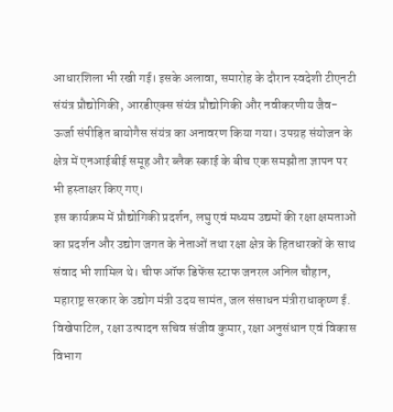आधारशिला भी रखी गई। इसके अलावा, समारोह के दौरान स्वदेशी टीएनटी संयंत्र प्रौद्योगिकी, आरडीएक्स संयंत्र प्रौद्योगिकी और नवीकरणीय जैव-ऊर्जा संपीड़ित बायोगैस संयंत्र का अनावरण किया गया। उपग्रह संयोजन के क्षेत्र में एनआईबीई समूह और ब्लैक स्काई के बीच एक समझौता ज्ञापन पर भी हस्ताक्षर किए गए।
इस कार्यक्रम में प्रौद्योगिकी प्रदर्शन, लघु एवं मध्यम उद्यमों की रक्षा क्षमताओं का प्रदर्शन और उद्योग जगत के नेताओं तथा रक्षा क्षेत्र के हितधारकों के साथ संवाद भी शामिल थे। चीफ ऑफ डिफेंस स्टाफ जनरल अनिल चौहान, महाराष्ट्र सरकार के उद्योग मंत्री उदय सामंत, जल संसाधन मंत्रीराधाकृष्ण ई. विखेपाटिल, रक्षा उत्पादन सचिव संजीव कुमार, रक्षा अनुसंधान एवं विकास विभाग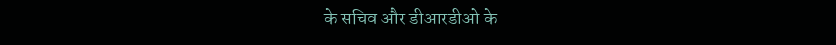के सचिव और डीआरडीओ के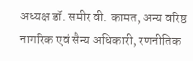अध्यक्ष डॉ. समीर वी. कामत, अन्य वरिष्ठ नागरिक एवं सैन्य अधिकारी, रणनीतिक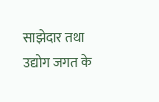साझेदार तथा उद्योग जगत के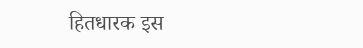हितधारक इस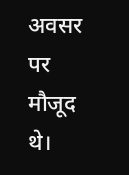अवसर पर मौजूद थे।